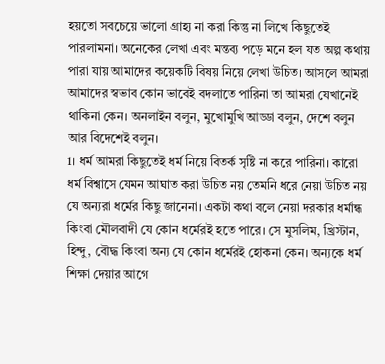হয়তো সবচেয়ে ভালো গ্রাহ্য না করা কিন্তু না লিখে কিছুতেই পারলামনা। অনেকের লেখা এবং মন্তব্য পড়ে মনে হল যত অল্প কথায় পারা যায় আমাদের কয়েকটি বিষয় নিয়ে লেখা উচিত। আসলে আমরা আমাদের স্বভাব কোন ভাবেই বদলাতে পারিনা তা আমরা যেখানেই থাকিনা কেন। অনলাইন বলুন, মুখোমুখি আড্ডা বলুন, দেশে বলুন আর বিদেশেই বলুন।
1। ধর্ম আমরা কিছুতেই ধর্ম নিয়ে বিতর্ক সৃষ্টি না করে পারিনা। কারো ধর্ম বিশ্বাসে যেমন আঘাত করা উচিত নয় তেমনি ধরে নেয়া উচিত নয় যে অন্যরা ধর্মের কিছু জানেনা। একটা কথা বলে নেয়া দরকার ধর্মান্ধ কিংবা মৌলবাদী যে কোন ধর্মেরই হতে পারে। সে মুসলিম, খ্রিস্টান, হিন্দু, বৌদ্ধ কিংবা অন্য যে কোন ধর্মেরই হোকনা কেন। অন্যকে ধর্ম শিক্ষা দেয়ার আগে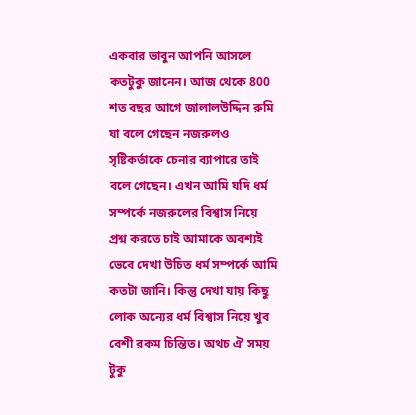একবার ভাবুন আপনি আসলে কতটুকু জানেন। আজ থেকে 800 শত বছর আগে জালালউদ্দিন রুমি যা বলে গেছেন নজরুলও সৃষ্টিকর্তাকে চেনার ব্যাপারে তাই বলে গেছেন। এখন আমি যদি ধর্ম সম্পর্কে নজরুলের বিশ্বাস নিয়ে প্রশ্ন করতে চাই আমাকে অবশ্যই ভেবে দেখা উচিত ধর্ম সম্পর্কে আমি কতটা জানি। কিন্তু দেখা যায় কিছু লোক অন্যের ধর্ম বিশ্বাস নিয়ে খুব বেশী রকম চিন্তিত। অথচ ঐ সময় টুকু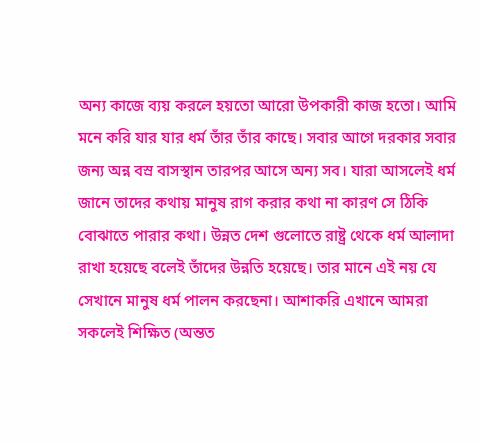অন্য কাজে ব্যয় করলে হয়তো আরো উপকারী কাজ হতো। আমি মনে করি যার যার ধর্ম তাঁর তাঁর কাছে। সবার আগে দরকার সবার জন্য অন্ন বস্র বাসস্থান তারপর আসে অন্য সব। যারা আসলেই ধর্ম জানে তাদের কথায় মানুষ রাগ করার কথা না কারণ সে ঠিকি বোঝাতে পারার কথা। উন্নত দেশ গুলোতে রাষ্ট্র থেকে ধর্ম আলাদা রাখা হয়েছে বলেই তাঁদের উন্নতি হয়েছে। তার মানে এই নয় যে সেখানে মানুষ ধর্ম পালন করছেনা। আশাকরি এখানে আমরা সকলেই শিক্ষিত (অন্তত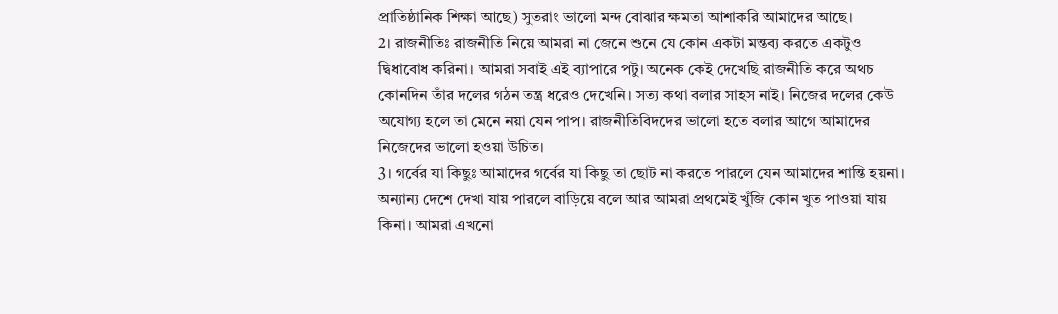প্রাতিষ্ঠানিক শিক্ষা আছে) সুতরাং ভালো মন্দ বোঝার ক্ষমতা আশাকরি আমাদের আছে।
2। রাজনীতিঃ রাজনীতি নিয়ে আমরা না জেনে শুনে যে কোন একটা মন্তব্য করতে একটুও দ্বিধাবোধ করিনা। আমরা সবাই এই ব্যাপারে পটু। অনেক কেই দেখেছি রাজনীতি করে অথচ কোনদিন তাঁর দলের গঠন তন্ত্র ধরেও দেখেনি। সত্য কথা বলার সাহস নাই। নিজের দলের কেউ অযোগ্য হলে তা মেনে নয়া যেন পাপ। রাজনীতিবিদদের ভালো হতে বলার আগে আমাদের নিজেদের ভালো হওয়া উচিত।
3। গর্বের যা কিছুঃ আমাদের গর্বের যা কিছু তা ছোট না করতে পারলে যেন আমাদের শান্তি হয়না। অন্যান্য দেশে দেখা যায় পারলে বাড়িয়ে বলে আর আমরা প্রথমেই খুঁজি কোন খুত পাওয়া যায় কিনা। আমরা এখনো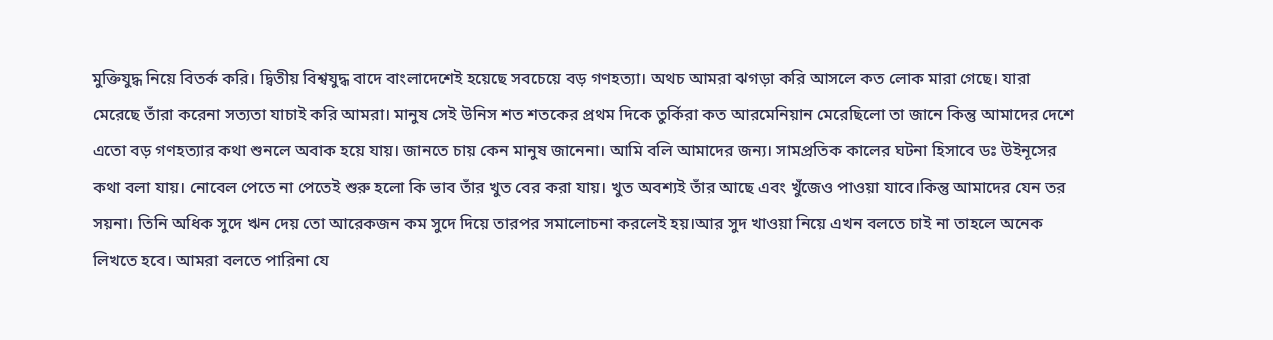মুক্তিযুদ্ধ নিয়ে বিতর্ক করি। দ্বিতীয় বিশ্বযুদ্ধ বাদে বাংলাদেশেই হয়েছে সবচেয়ে বড় গণহত্যা। অথচ আমরা ঝগড়া করি আসলে কত লোক মারা গেছে। যারা মেরেছে তাঁরা করেনা সত্যতা যাচাই করি আমরা। মানুষ সেই উনিস শত শতকের প্রথম দিকে তুর্কিরা কত আরমেনিয়ান মেরেছিলো তা জানে কিন্তু আমাদের দেশে এতো বড় গণহত্যার কথা শুনলে অবাক হয়ে যায়। জানতে চায় কেন মানুষ জানেনা। আমি বলি আমাদের জন্য। সামপ্রতিক কালের ঘটনা হিসাবে ডঃ উইনূসের কথা বলা যায়। নোবেল পেতে না পেতেই শুরু হলো কি ভাব তাঁর খুত বের করা যায়। খুত অবশ্যই তাঁর আছে এবং খুঁজেও পাওয়া যাবে।কিন্তু আমাদের যেন তর সয়না। তিনি অধিক সুদে ঋন দেয় তো আরেকজন কম সুদে দিয়ে তারপর সমালোচনা করলেই হয়।আর সুদ খাওয়া নিয়ে এখন বলতে চাই না তাহলে অনেক লিখতে হবে। আমরা বলতে পারিনা যে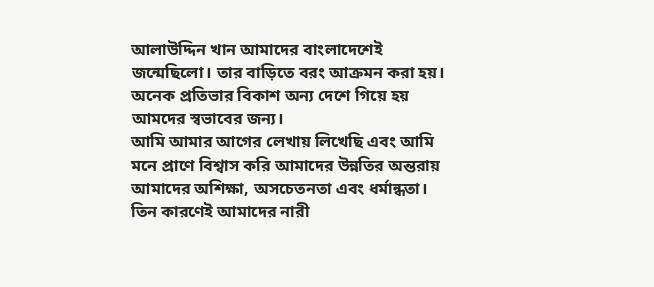আলাউদ্দিন খান আমাদের বাংলাদেশেই জন্মেছিলো। তার বাড়িতে বরং আক্রমন করা হয়। অনেক প্রতিভার বিকাশ অন্য দেশে গিয়ে হয় আমদের স্বভাবের জন্য।
আমি আমার আগের লেখায় লিখেছি এবং আমি মনে প্রাণে বিশ্বাস করি আমাদের উন্নতির অন্তরায় আমাদের অশিক্ষা, অসচেতনতা এবং ধর্মান্ধতা। তিন কারণেই আমাদের নারী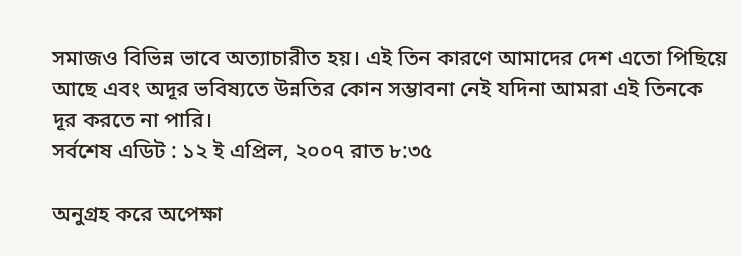সমাজও বিভিন্ন ভাবে অত্যাচারীত হয়। এই তিন কারণে আমাদের দেশ এতো পিছিয়ে আছে এবং অদূর ভবিষ্যতে উন্নতির কোন সম্ভাবনা নেই যদিনা আমরা এই তিনকে দূর করতে না পারি।
সর্বশেষ এডিট : ১২ ই এপ্রিল, ২০০৭ রাত ৮:৩৫

অনুগ্রহ করে অপেক্ষা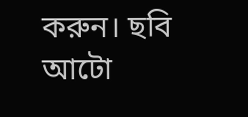করুন। ছবি আটো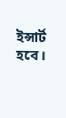ইন্সার্ট হবে।